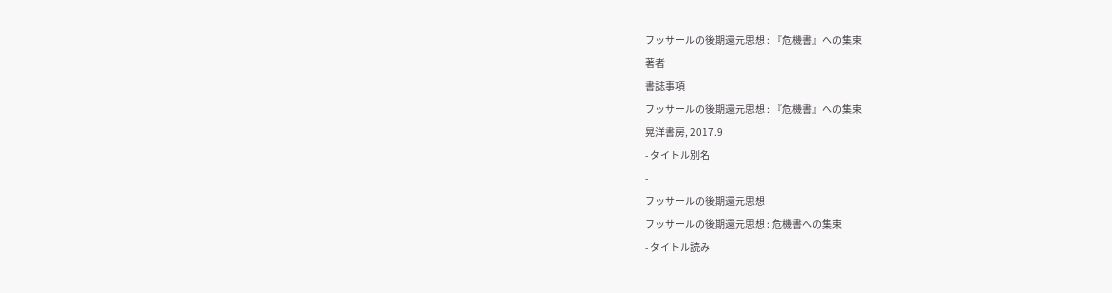フッサールの後期還元思想 : 『危機書』への集束
著者
書誌事項
フッサールの後期還元思想 : 『危機書』への集束
晃洋書房, 2017.9
- タイトル別名
-
フッサールの後期還元思想
フッサールの後期還元思想 : 危機書への集束
- タイトル読み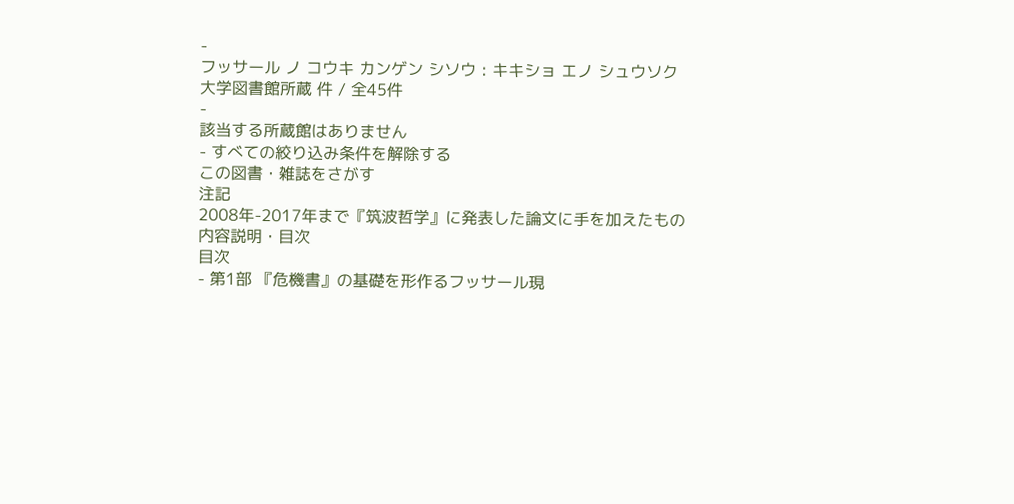-
フッサール ノ コウキ カンゲン シソウ : キキショ エノ シュウソク
大学図書館所蔵 件 / 全45件
-
該当する所蔵館はありません
- すべての絞り込み条件を解除する
この図書・雑誌をさがす
注記
2008年-2017年まで『筑波哲学』に発表した論文に手を加えたもの
内容説明・目次
目次
- 第1部 『危機書』の基礎を形作るフッサール現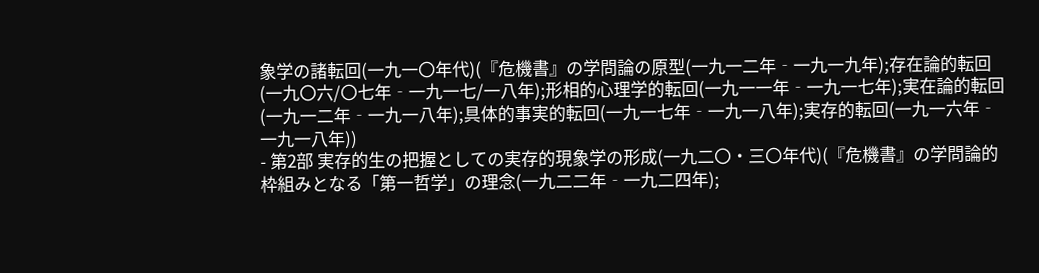象学の諸転回(一九一〇年代)(『危機書』の学問論の原型(一九一二年‐一九一九年);存在論的転回(一九〇六/〇七年‐一九一七/一八年);形相的心理学的転回(一九一一年‐一九一七年);実在論的転回(一九一二年‐一九一八年);具体的事実的転回(一九一七年‐一九一八年);実存的転回(一九一六年‐一九一八年))
- 第2部 実存的生の把握としての実存的現象学の形成(一九二〇・三〇年代)(『危機書』の学問論的枠組みとなる「第一哲学」の理念(一九二二年‐一九二四年);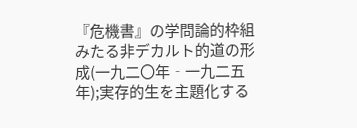『危機書』の学問論的枠組みたる非デカルト的道の形成(一九二〇年‐一九二五年);実存的生を主題化する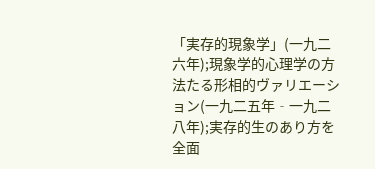「実存的現象学」(一九二六年);現象学的心理学の方法たる形相的ヴァリエーション(一九二五年‐一九二八年);実存的生のあり方を全面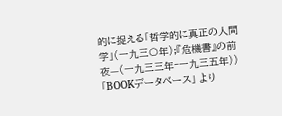的に捉える「哲学的に真正の人間学」(一九三〇年);『危機書』の前夜—(一九三三年‐一九三五年))
「BOOKデータベース」 より